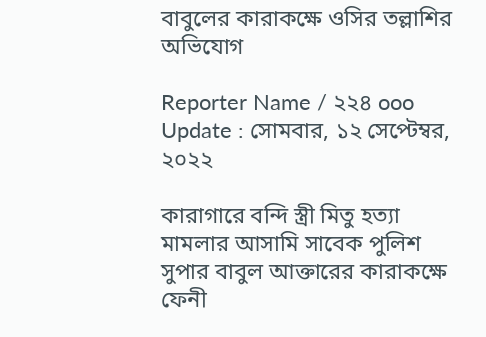বাবুলের কারাকক্ষে ওসির তল্লাশির অভিযোগ

Reporter Name / ২২৪ ooo
Update : সোমবার, ১২ সেপ্টেম্বর, ২০২২

কারাগারে বন্দি স্ত্রী মিতু হত্যা মামলার আসামি সাবেক পুলিশ সুপার বাবুল আক্তারের কারাকক্ষে ফেনী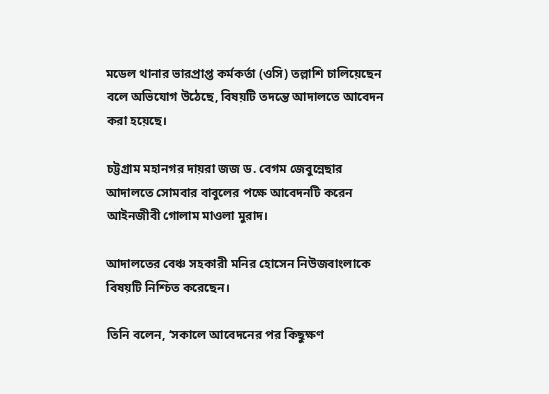মডেল থানার ভারপ্রাপ্ত কর্মকর্তা (ওসি) তল্লাশি চালিয়েছেন বলে অভিযোগ উঠেছে, বিষয়টি তদন্তে আদালতে আবেদন করা হয়েছে।

চট্টগ্রাম মহানগর দায়রা জজ ড. বেগম জেবুন্নেছার আদালতে সোমবার বাবুলের পক্ষে আবেদনটি করেন আইনজীবী গোলাম মাওলা মুরাদ।

আদালতের বেঞ্চ সহকারী মনির হোসেন নিউজবাংলাকে বিষয়টি নিশ্চিত করেছেন।

তিনি বলেন, ‘সকালে আবেদনের পর কিছুক্ষণ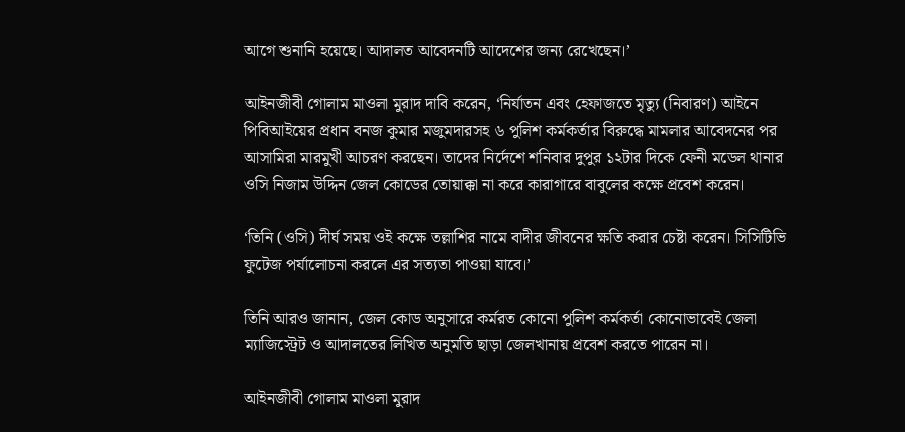আগে শুনানি হয়েছে। আদালত আবেদনটি আদেশের জন্য রেখেছেন।’

আইনজীবী গোলাম মাওলা মুরাদ দাবি করেন, ‘নির্যাতন এবং হেফাজতে মৃত্যু (নিবারণ) আইনে পিবিআইয়ের প্রধান বনজ কুমার মজুমদারসহ ৬ পুলিশ কর্মকর্তার বিরুদ্ধে মামলার আবেদনের পর আসামিরা মারমুখী আচরণ করছেন। তাদের নির্দেশে শনিবার দুপুর ১২টার দিকে ফেনী মডেল থানার ওসি নিজাম উদ্দিন জেল কোডের তোয়াক্কা না করে কারাগারে বাবুলের কক্ষে প্রবেশ করেন।

‘তিনি (ওসি) দীর্ঘ সময় ওই কক্ষে তল্লাশির নামে বাদীর জীবনের ক্ষতি করার চেষ্টা করেন। সিসিটিভি ফুটেজ পর্যালোচনা করলে এর সত্যতা পাওয়া যাবে।’

তিনি আরও জানান, জেল কোড অনুসারে কর্মরত কোনো পুলিশ কর্মকর্তা কোনোভাবেই জেলা ম্যাজিস্ট্রেট ও আদালতের লিখিত অনুমতি ছাড়া জেলখানায় প্রবেশ করতে পারেন না।

আইনজীবী গোলাম মাওলা মুরাদ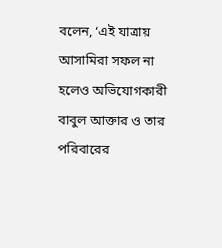বলেন, ‘এই যাত্রায় আসামিরা সফল না হলেও অভিযোগকারী বাবুল আক্তার ও তার পরিবারের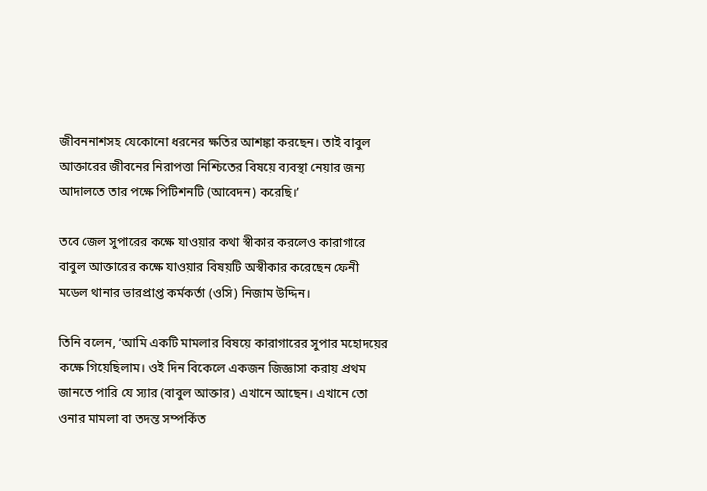জীবননাশসহ যেকোনো ধরনের ক্ষতির আশঙ্কা করছেন। তাই বাবুল আক্তারের জীবনের নিরাপত্তা নিশ্চিতের বিষয়ে ব্যবস্থা নেয়ার জন্য আদালতে তার পক্ষে পিটিশনটি (আবেদন) করেছি।’

তবে জেল সুপারের কক্ষে যাওয়ার কথা স্বীকার করলেও কারাগারে বাবুল আক্তারের কক্ষে যাওয়ার বিষয়টি অস্বীকার করেছেন ফেনী মডেল থানার ভারপ্রাপ্ত কর্মকর্তা (ওসি) নিজাম উদ্দিন।

তিনি বলেন, ‘আমি একটি মামলার বিষয়ে কারাগারের সুপার মহোদয়ের কক্ষে গিয়েছিলাম। ওই দিন বিকেলে একজন জিজ্ঞাসা করায় প্রথম জানতে পারি যে স্যার (বাবুল আক্তার) এখানে আছেন। এখানে তো ওনার মামলা বা তদন্ত সম্পর্কিত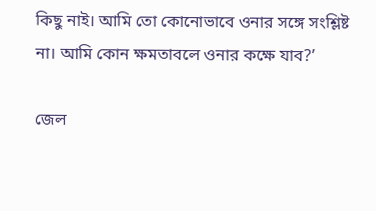কিছু নাই। আমি তো কোনোভাবে ওনার সঙ্গে সংশ্লিষ্ট না। আমি কোন ক্ষমতাবলে ওনার কক্ষে যাব?’

জেল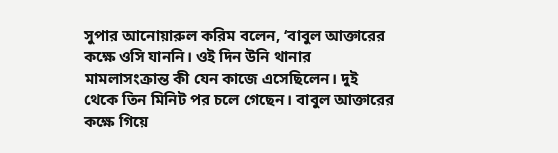সুপার আনোয়ারুল করিম বলেন, ‘বাবুল আক্তারের কক্ষে ওসি যাননি। ওই দিন উনি থানার মামলাসংক্রান্ত কী যেন কাজে এসেছিলেন। দুই থেকে তিন মিনিট পর চলে গেছেন। বাবুল আক্তারের কক্ষে গিয়ে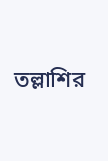তল্লাশির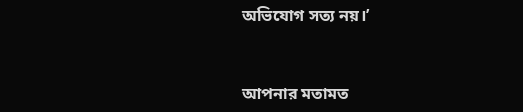অভিযোগ সত্য নয়।’


আপনার মতামত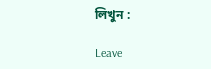লিখুন :

Leave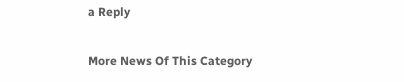a Reply

More News Of This Category